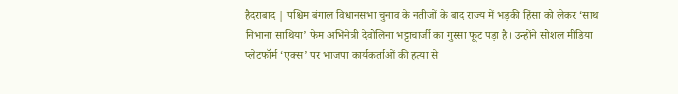हैदराबाद | पश्चिम बंगाल विधानसभा चुनाव के नतीजों के बाद राज्य में भड़की हिंसा को लेकर ‘साथ निभाना साथिया’ फेम अभिनेत्री देवोलिना भट्टाचार्जी का गुस्सा फूट पड़ा है। उन्होंने सोशल मीडिया प्लेटफॉर्म ‘एक्स’ पर भाजपा कार्यकर्ताओं की हत्या से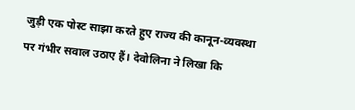जुड़ी एक पोस्ट साझा करते हुए राज्य की कानून-व्यवस्था पर गंभीर सवाल उठाए हैं। देवोलिना ने लिखा कि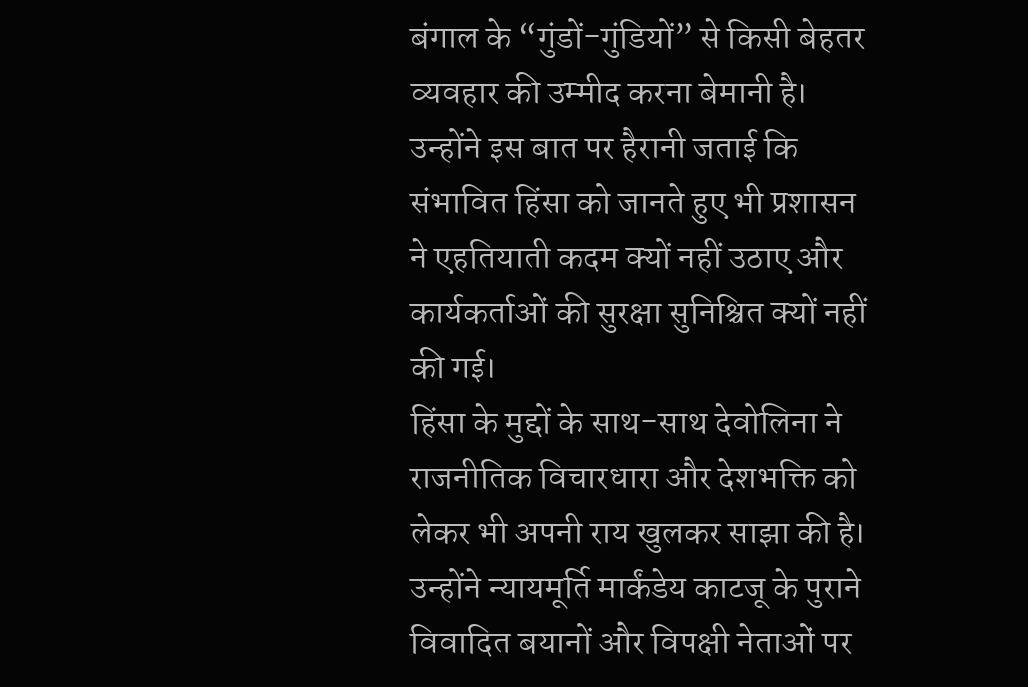बंगाल के “गुंडों-गुंडियों” से किसी बेहतर व्यवहार की उम्मीद करना बेमानी है। उन्होंने इस बात पर हैरानी जताई कि संभावित हिंसा को जानते हुए भी प्रशासन ने एहतियाती कदम क्यों नहीं उठाए और कार्यकर्ताओं की सुरक्षा सुनिश्चित क्यों नहीं की गई।
हिंसा के मुद्दों के साथ-साथ देवोलिना ने राजनीतिक विचारधारा और देशभक्ति को लेकर भी अपनी राय खुलकर साझा की है। उन्होंने न्यायमूर्ति मार्कंडेय काटजू के पुराने विवादित बयानों और विपक्षी नेताओं पर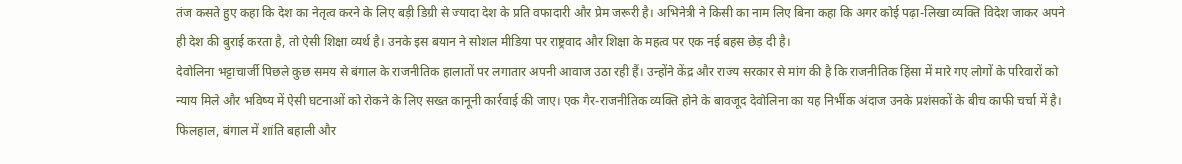तंज कसते हुए कहा कि देश का नेतृत्व करने के लिए बड़ी डिग्री से ज्यादा देश के प्रति वफादारी और प्रेम जरूरी है। अभिनेत्री ने किसी का नाम लिए बिना कहा कि अगर कोई पढ़ा-लिखा व्यक्ति विदेश जाकर अपने ही देश की बुराई करता है, तो ऐसी शिक्षा व्यर्थ है। उनके इस बयान ने सोशल मीडिया पर राष्ट्रवाद और शिक्षा के महत्व पर एक नई बहस छेड़ दी है।
देवोलिना भट्टाचार्जी पिछले कुछ समय से बंगाल के राजनीतिक हालातों पर लगातार अपनी आवाज उठा रही हैं। उन्होंने केंद्र और राज्य सरकार से मांग की है कि राजनीतिक हिंसा में मारे गए लोगों के परिवारों को न्याय मिले और भविष्य में ऐसी घटनाओं को रोकने के लिए सख्त कानूनी कार्रवाई की जाए। एक गैर-राजनीतिक व्यक्ति होने के बावजूद देवोलिना का यह निर्भीक अंदाज उनके प्रशंसकों के बीच काफी चर्चा में है। फिलहाल, बंगाल में शांति बहाली और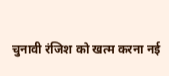चुनावी रंजिश को खत्म करना नई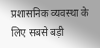प्रशासनिक व्यवस्था के लिए सबसे बड़ी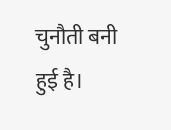चुनौती बनी हुई है।